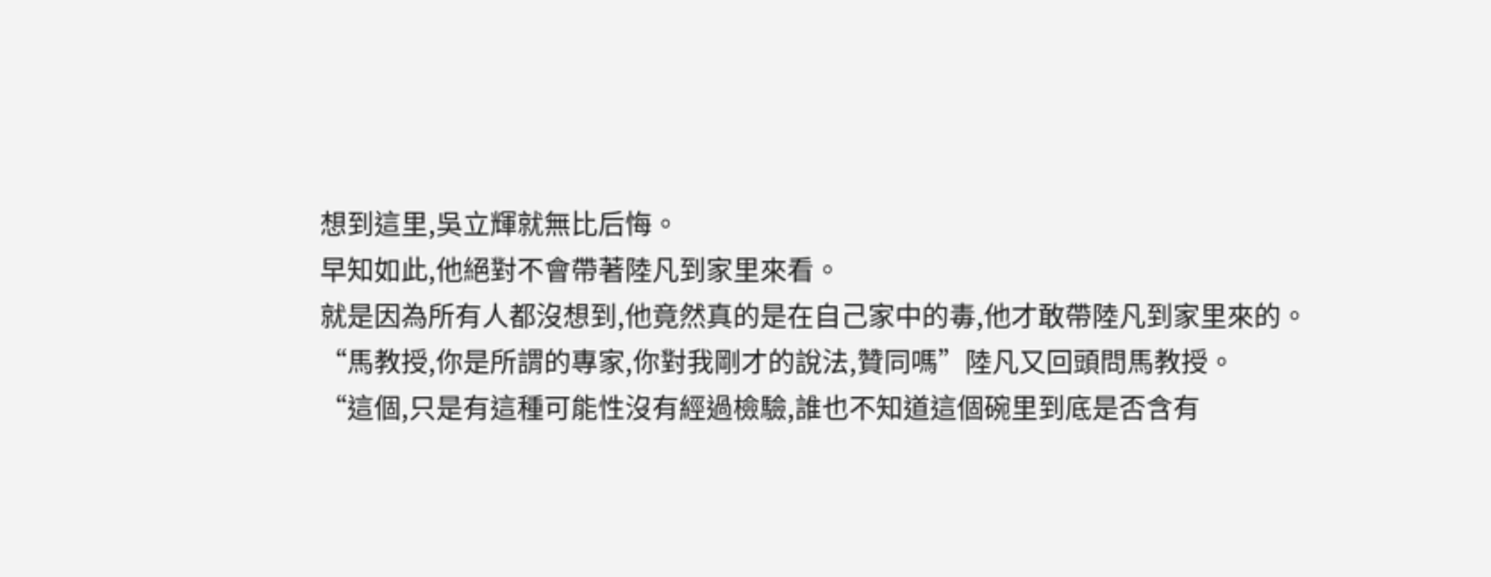想到這里,吳立輝就無比后悔。
早知如此,他絕對不會帶著陸凡到家里來看。
就是因為所有人都沒想到,他竟然真的是在自己家中的毒,他才敢帶陸凡到家里來的。
“馬教授,你是所謂的專家,你對我剛才的說法,贊同嗎”陸凡又回頭問馬教授。
“這個,只是有這種可能性沒有經過檢驗,誰也不知道這個碗里到底是否含有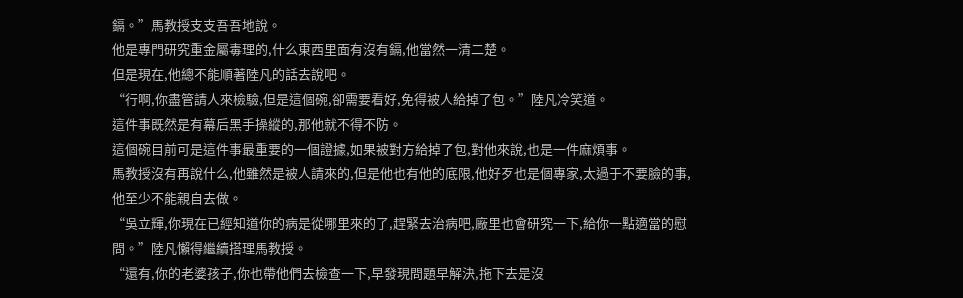鎘。”馬教授支支吾吾地說。
他是專門研究重金屬毒理的,什么東西里面有沒有鎘,他當然一清二楚。
但是現在,他總不能順著陸凡的話去說吧。
“行啊,你盡管請人來檢驗,但是這個碗,卻需要看好,免得被人給掉了包。”陸凡冷笑道。
這件事既然是有幕后黑手操縱的,那他就不得不防。
這個碗目前可是這件事最重要的一個證據,如果被對方給掉了包,對他來說,也是一件麻煩事。
馬教授沒有再說什么,他雖然是被人請來的,但是他也有他的底限,他好歹也是個專家,太過于不要臉的事,他至少不能親自去做。
“吳立輝,你現在已經知道你的病是從哪里來的了,趕緊去治病吧,廠里也會研究一下,給你一點適當的慰問。”陸凡懶得繼續搭理馬教授。
“還有,你的老婆孩子,你也帶他們去檢查一下,早發現問題早解決,拖下去是沒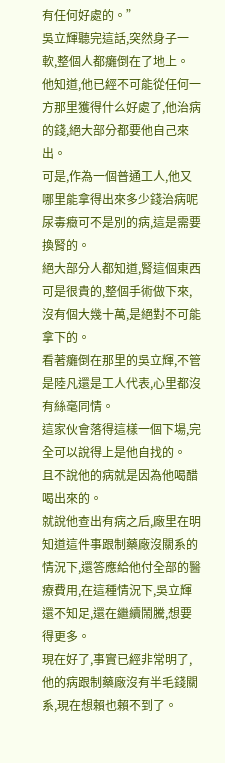有任何好處的。”
吳立輝聽完這話,突然身子一軟,整個人都癱倒在了地上。
他知道,他已經不可能從任何一方那里獲得什么好處了,他治病的錢,絕大部分都要他自己來出。
可是,作為一個普通工人,他又哪里能拿得出來多少錢治病呢
尿毒癥可不是別的病,這是需要換腎的。
絕大部分人都知道,腎這個東西可是很貴的,整個手術做下來,沒有個大幾十萬,是絕對不可能拿下的。
看著癱倒在那里的吳立輝,不管是陸凡還是工人代表,心里都沒有絲毫同情。
這家伙會落得這樣一個下場,完全可以說得上是他自找的。
且不說他的病就是因為他喝醋喝出來的。
就說他查出有病之后,廠里在明知道這件事跟制藥廠沒關系的情況下,還答應給他付全部的醫療費用,在這種情況下,吳立輝還不知足,還在繼續鬧騰,想要得更多。
現在好了,事實已經非常明了,他的病跟制藥廠沒有半毛錢關系,現在想賴也賴不到了。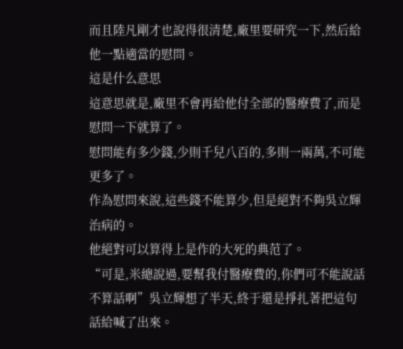而且陸凡剛才也說得很清楚,廠里要研究一下,然后給他一點適當的慰問。
這是什么意思
這意思就是,廠里不會再給他付全部的醫療費了,而是慰問一下就算了。
慰問能有多少錢,少則千兒八百的,多則一兩萬,不可能更多了。
作為慰問來說,這些錢不能算少,但是絕對不夠吳立輝治病的。
他絕對可以算得上是作的大死的典范了。
“可是,米總說過,要幫我付醫療費的,你們可不能說話不算話啊”吳立輝想了半天,終于還是掙扎著把這句話給喊了出來。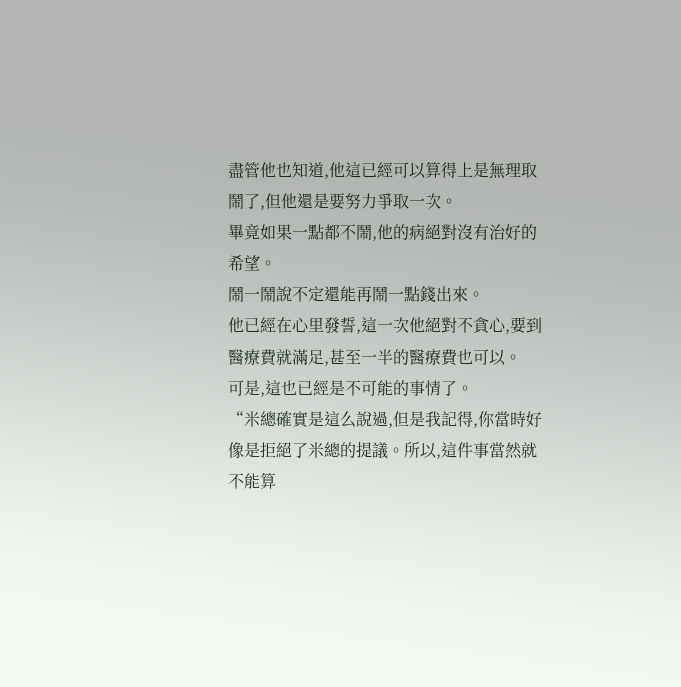盡管他也知道,他這已經可以算得上是無理取鬧了,但他還是要努力爭取一次。
畢竟如果一點都不鬧,他的病絕對沒有治好的希望。
鬧一鬧說不定還能再鬧一點錢出來。
他已經在心里發誓,這一次他絕對不貪心,要到醫療費就滿足,甚至一半的醫療費也可以。
可是,這也已經是不可能的事情了。
“米總確實是這么說過,但是我記得,你當時好像是拒絕了米總的提議。所以,這件事當然就不能算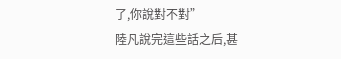了,你說對不對”
陸凡說完這些話之后,甚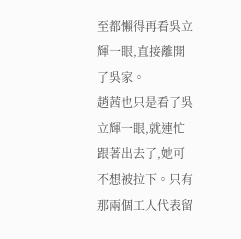至都懶得再看吳立輝一眼,直接離開了吳家。
趙茜也只是看了吳立輝一眼,就連忙跟著出去了,她可不想被拉下。只有那兩個工人代表留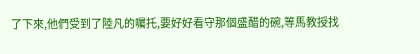了下來,他們受到了陸凡的囑托,要好好看守那個盛醋的碗,等馬教授找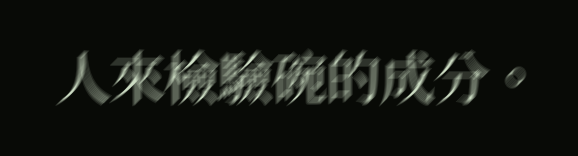人來檢驗碗的成分。